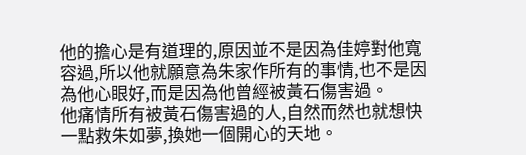他的擔心是有道理的,原因並不是因為佳婷對他寬容過,所以他就願意為朱家作所有的事情,也不是因為他心眼好,而是因為他曾經被黃石傷害過。
他痛情所有被黃石傷害過的人,自然而然也就想快一點救朱如夢,換她一個開心的天地。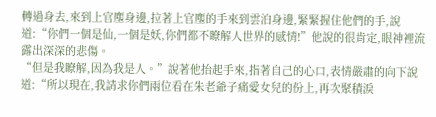轉過身去,來到上官塵身邊,拉著上官塵的手來到雲泊身邊,緊緊握住他們的手,說道:“你們一個是仙,一個是妖,你們都不瞭解人世界的感情!”他說的很肯定,眼神裡流露出深深的悲傷。
“但是我瞭解,因為我是人。”說著他抬起手來,指著自己的心口,表情嚴肅的向下說道:“所以現在,我請求你們兩位看在朱老爺子痛愛女兒的份上,再次聚積淚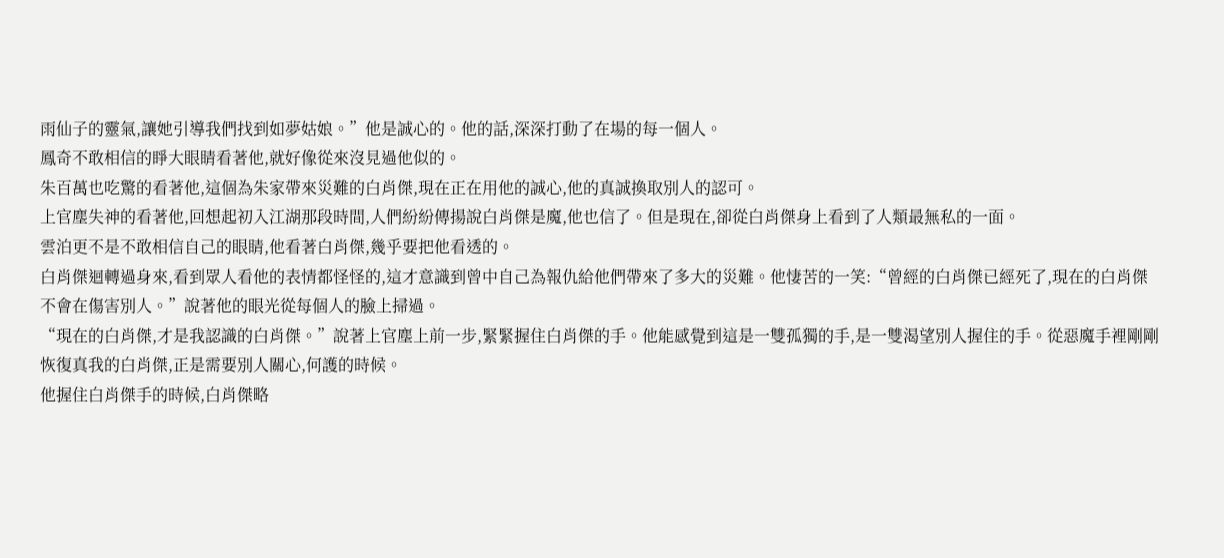雨仙子的靈氣,讓她引導我們找到如夢姑娘。”他是誠心的。他的話,深深打動了在場的每一個人。
鳳奇不敢相信的睜大眼睛看著他,就好像從來沒見過他似的。
朱百萬也吃驚的看著他,這個為朱家帶來災難的白肖傑,現在正在用他的誠心,他的真誠換取別人的認可。
上官塵失神的看著他,回想起初入江湖那段時間,人們紛紛傳揚說白肖傑是魔,他也信了。但是現在,卻從白肖傑身上看到了人類最無私的一面。
雲泊更不是不敢相信自己的眼睛,他看著白肖傑,幾乎要把他看透的。
白肖傑迴轉過身來,看到眾人看他的表情都怪怪的,這才意識到曾中自己為報仇給他們帶來了多大的災難。他悽苦的一笑:“曾經的白肖傑已經死了,現在的白肖傑不會在傷害別人。”說著他的眼光從每個人的臉上掃過。
“現在的白肖傑,才是我認識的白肖傑。”說著上官塵上前一步,緊緊握住白肖傑的手。他能感覺到這是一雙孤獨的手,是一雙渴望別人握住的手。從惡魔手裡剛剛恢復真我的白肖傑,正是需要別人關心,何護的時候。
他握住白肖傑手的時候,白肖傑略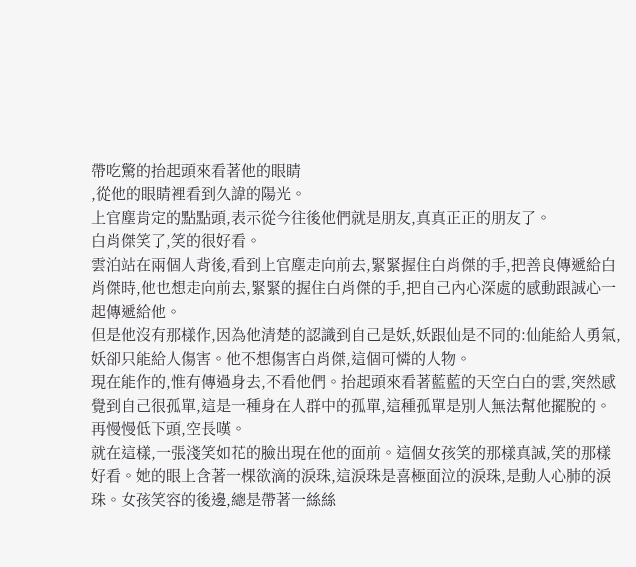帶吃驚的抬起頭來看著他的眼睛
,從他的眼睛裡看到久諱的陽光。
上官塵肯定的點點頭,表示從今往後他們就是朋友,真真正正的朋友了。
白肖傑笑了,笑的很好看。
雲泊站在兩個人背後,看到上官塵走向前去,緊緊握住白肖傑的手,把善良傳遞給白肖傑時,他也想走向前去,緊緊的握住白肖傑的手,把自己內心深處的感動跟誠心一起傳遞給他。
但是他沒有那樣作,因為他清楚的認識到自己是妖,妖跟仙是不同的:仙能給人勇氣,妖卻只能給人傷害。他不想傷害白肖傑,這個可憐的人物。
現在能作的,惟有傳過身去,不看他們。抬起頭來看著藍藍的天空白白的雲,突然感覺到自己很孤單,這是一種身在人群中的孤單,這種孤單是別人無法幫他擺脫的。再慢慢低下頭,空長嘆。
就在這樣,一張淺笑如花的臉出現在他的面前。這個女孩笑的那樣真誠,笑的那樣好看。她的眼上含著一棵欲滴的淚珠,這淚珠是喜極面泣的淚珠,是動人心肺的淚珠。女孩笑容的後邊,總是帶著一絲絲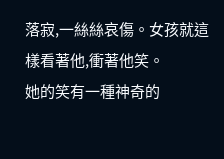落寂,一絲絲哀傷。女孩就這樣看著他,衝著他笑。
她的笑有一種神奇的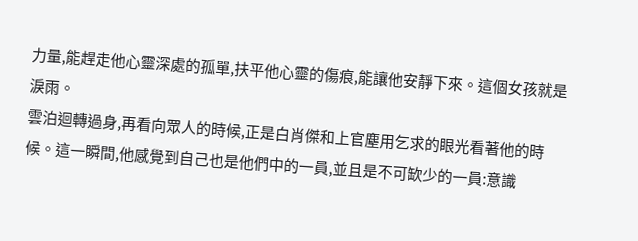力量,能趕走他心靈深處的孤單,扶平他心靈的傷痕,能讓他安靜下來。這個女孩就是淚雨。
雲泊迴轉過身,再看向眾人的時候,正是白肖傑和上官塵用乞求的眼光看著他的時候。這一瞬間,他感覺到自己也是他們中的一員,並且是不可缼少的一員:意識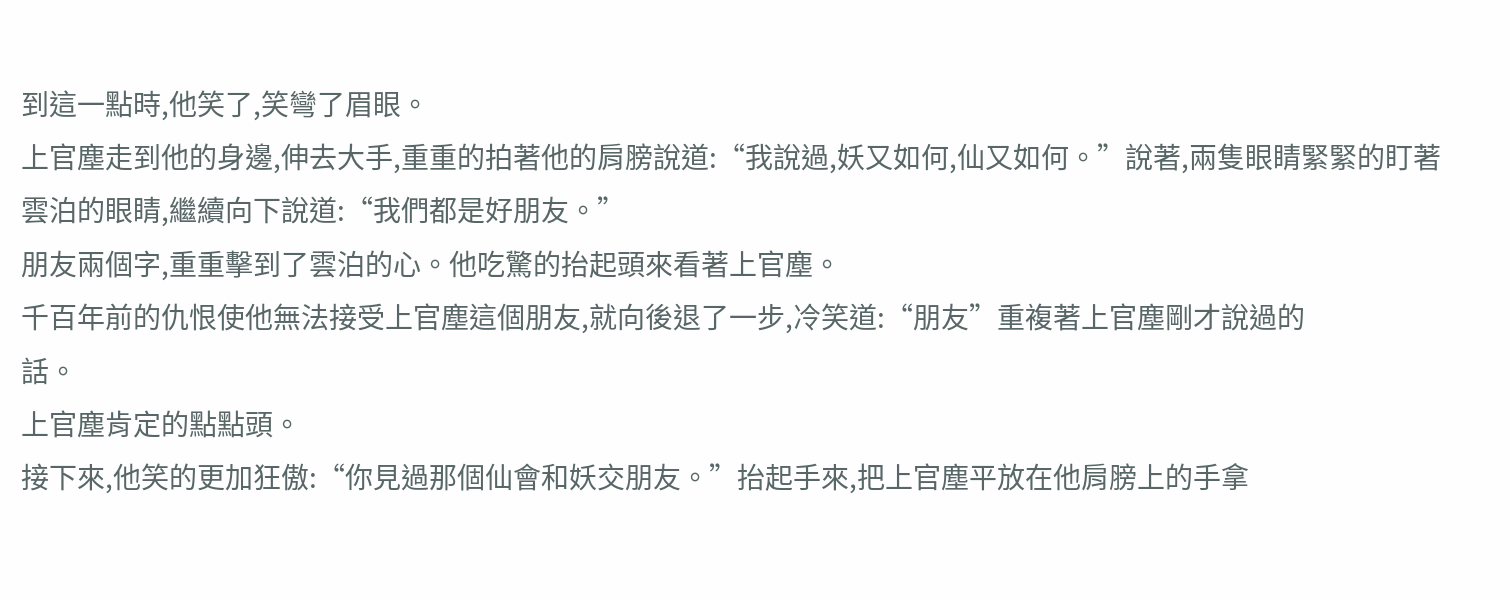到這一點時,他笑了,笑彎了眉眼。
上官塵走到他的身邊,伸去大手,重重的拍著他的肩膀說道:“我說過,妖又如何,仙又如何。”說著,兩隻眼睛緊緊的盯著雲泊的眼睛,繼續向下說道:“我們都是好朋友。”
朋友兩個字,重重擊到了雲泊的心。他吃驚的抬起頭來看著上官塵。
千百年前的仇恨使他無法接受上官塵這個朋友,就向後退了一步,冷笑道:“朋友”重複著上官塵剛才說過的
話。
上官塵肯定的點點頭。
接下來,他笑的更加狂傲:“你見過那個仙會和妖交朋友。”抬起手來,把上官塵平放在他肩膀上的手拿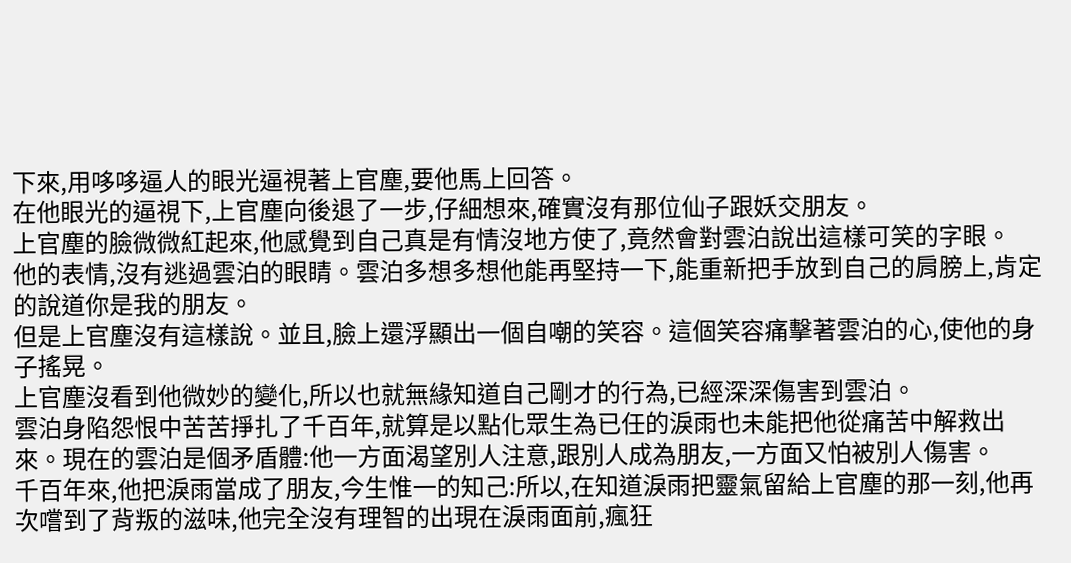下來,用哆哆逼人的眼光逼視著上官塵,要他馬上回答。
在他眼光的逼視下,上官塵向後退了一步,仔細想來,確實沒有那位仙子跟妖交朋友。
上官塵的臉微微紅起來,他感覺到自己真是有情沒地方使了,竟然會對雲泊說出這樣可笑的字眼。
他的表情,沒有逃過雲泊的眼睛。雲泊多想多想他能再堅持一下,能重新把手放到自己的肩膀上,肯定的說道你是我的朋友。
但是上官塵沒有這樣說。並且,臉上還浮顯出一個自嘲的笑容。這個笑容痛擊著雲泊的心,使他的身子搖晃。
上官塵沒看到他微妙的變化,所以也就無緣知道自己剛才的行為,已經深深傷害到雲泊。
雲泊身陷怨恨中苦苦掙扎了千百年,就算是以點化眾生為已任的淚雨也未能把他從痛苦中解救出來。現在的雲泊是個矛盾體:他一方面渴望別人注意,跟別人成為朋友,一方面又怕被別人傷害。
千百年來,他把淚雨當成了朋友,今生惟一的知己:所以,在知道淚雨把靈氣留給上官塵的那一刻,他再次嚐到了背叛的滋味,他完全沒有理智的出現在淚雨面前,瘋狂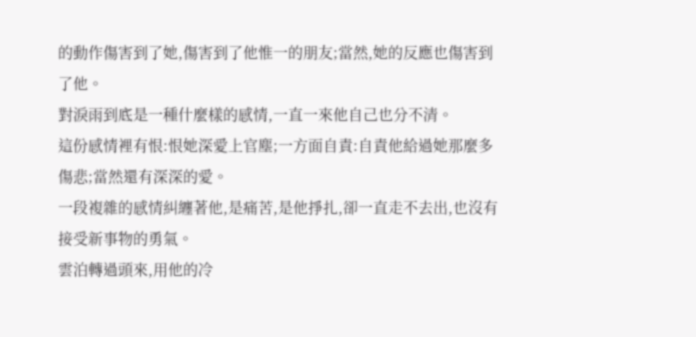的動作傷害到了她,傷害到了他惟一的朋友;當然,她的反應也傷害到了他。
對淚雨到底是一種什麼樣的感情,一直一來他自己也分不清。
這份感情裡有恨:恨她深愛上官塵;一方面自責:自責他給過她那麼多傷悲;當然還有深深的愛。
一段複雜的感情糾纏著他,是痛苦,是他掙扎,卻一直走不去出,也沒有接受新事物的勇氣。
雲泊轉過頭來,用他的冷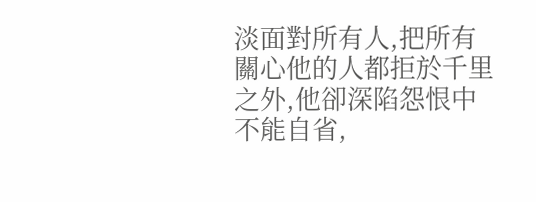淡面對所有人,把所有關心他的人都拒於千里之外,他卻深陷怨恨中不能自省,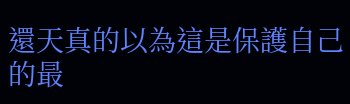還天真的以為這是保護自己的最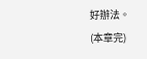好辦法。
(本章完)